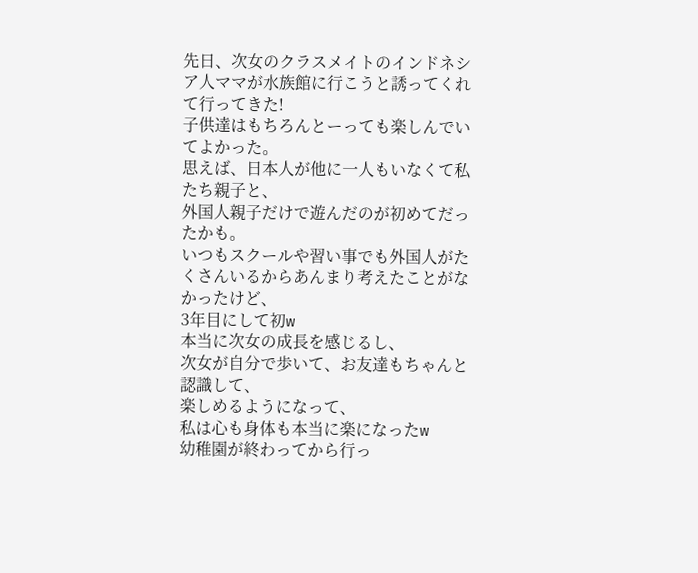先日、次女のクラスメイトのインドネシア人ママが水族館に行こうと誘ってくれて行ってきた!
子供達はもちろんとーっても楽しんでいてよかった。
思えば、日本人が他に一人もいなくて私たち親子と、
外国人親子だけで遊んだのが初めてだったかも。
いつもスクールや習い事でも外国人がたくさんいるからあんまり考えたことがなかったけど、
3年目にして初w
本当に次女の成長を感じるし、
次女が自分で歩いて、お友達もちゃんと認識して、
楽しめるようになって、
私は心も身体も本当に楽になったw
幼稚園が終わってから行っ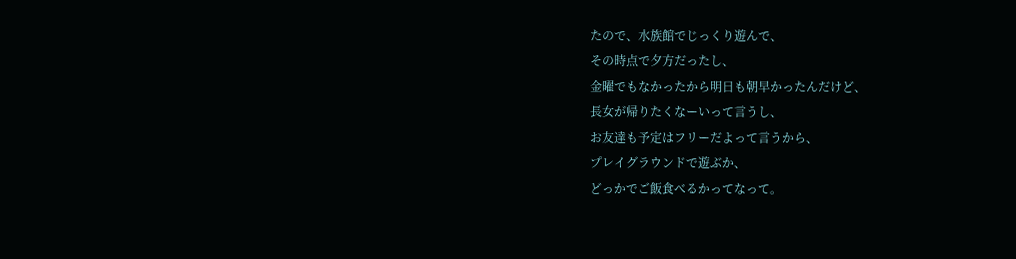たので、水族館でじっくり遊んで、
その時点で夕方だったし、
金曜でもなかったから明日も朝早かったんだけど、
長女が帰りたくなーいって言うし、
お友達も予定はフリーだよって言うから、
プレイグラウンドで遊ぶか、
どっかでご飯食べるかってなって。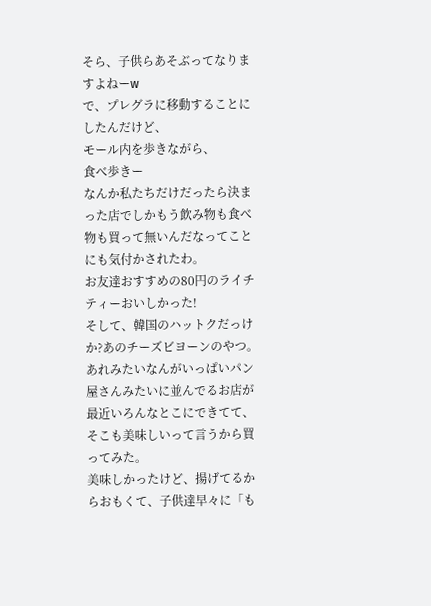そら、子供らあそぶってなりますよねーw
で、プレグラに移動することにしたんだけど、
モール内を歩きながら、
食べ歩きー
なんか私たちだけだったら決まった店でしかもう飲み物も食べ物も買って無いんだなってことにも気付かされたわ。
お友達おすすめの80円のライチティーおいしかった!
そして、韓国のハットクだっけか?あのチーズビヨーンのやつ。
あれみたいなんがいっぱいパン屋さんみたいに並んでるお店が最近いろんなとこにできてて、
そこも美味しいって言うから買ってみた。
美味しかったけど、揚げてるからおもくて、子供達早々に「も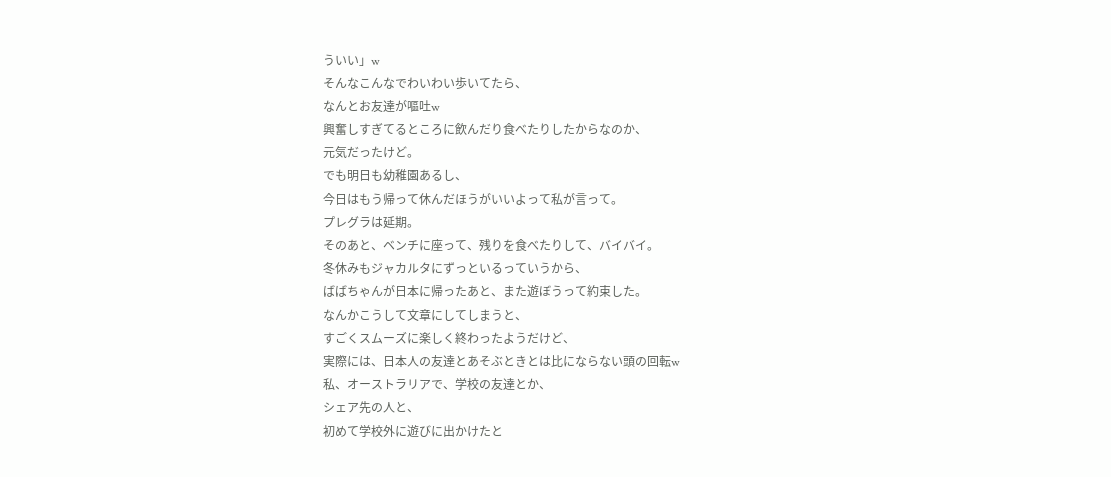ういい」w
そんなこんなでわいわい歩いてたら、
なんとお友達が嘔吐w
興奮しすぎてるところに飲んだり食べたりしたからなのか、
元気だったけど。
でも明日も幼稚園あるし、
今日はもう帰って休んだほうがいいよって私が言って。
プレグラは延期。
そのあと、ベンチに座って、残りを食べたりして、バイバイ。
冬休みもジャカルタにずっといるっていうから、
ばばちゃんが日本に帰ったあと、また遊ぼうって約束した。
なんかこうして文章にしてしまうと、
すごくスムーズに楽しく終わったようだけど、
実際には、日本人の友達とあそぶときとは比にならない頭の回転w
私、オーストラリアで、学校の友達とか、
シェア先の人と、
初めて学校外に遊びに出かけたと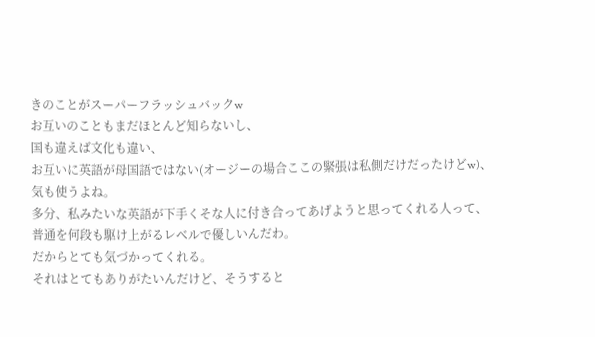きのことがスーパーフラッシュバックw
お互いのこともまだほとんど知らないし、
国も違えば文化も違い、
お互いに英語が母国語ではない(オージーの場合ここの緊張は私側だけだったけどw)、
気も使うよね。
多分、私みたいな英語が下手くそな人に付き合ってあげようと思ってくれる人って、
普通を何段も駆け上がるレベルで優しいんだわ。
だからとても気づかってくれる。
それはとてもありがたいんだけど、そうすると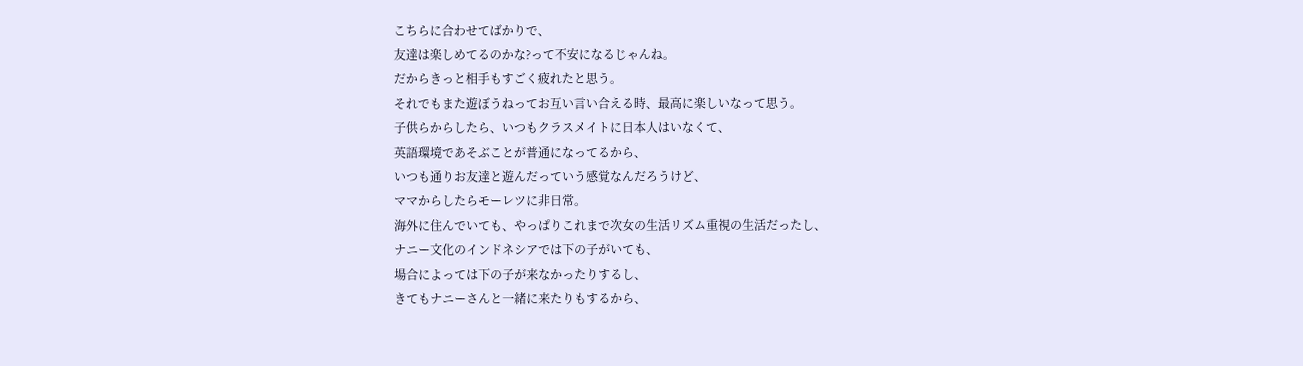こちらに合わせてばかりで、
友達は楽しめてるのかな?って不安になるじゃんね。
だからきっと相手もすごく疲れたと思う。
それでもまた遊ぼうねってお互い言い合える時、最高に楽しいなって思う。
子供らからしたら、いつもクラスメイトに日本人はいなくて、
英語環境であそぶことが普通になってるから、
いつも通りお友達と遊んだっていう感覚なんだろうけど、
ママからしたらモーレツに非日常。
海外に住んでいても、やっぱりこれまで次女の生活リズム重視の生活だったし、
ナニー文化のインドネシアでは下の子がいても、
場合によっては下の子が来なかったりするし、
きてもナニーさんと一緒に来たりもするから、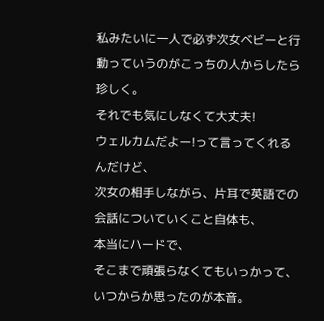私みたいに一人で必ず次女ベビーと行動っていうのがこっちの人からしたら珍しく。
それでも気にしなくて大丈夫!
ウェルカムだよー!って言ってくれるんだけど、
次女の相手しながら、片耳で英語での会話についていくこと自体も、
本当にハードで、
そこまで頑張らなくてもいっかって、いつからか思ったのが本音。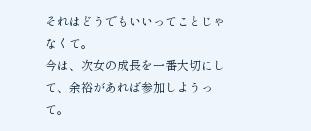それはどうでもいいってことじゃなくて。
今は、次女の成長を一番大切にして、余裕があれば参加しようって。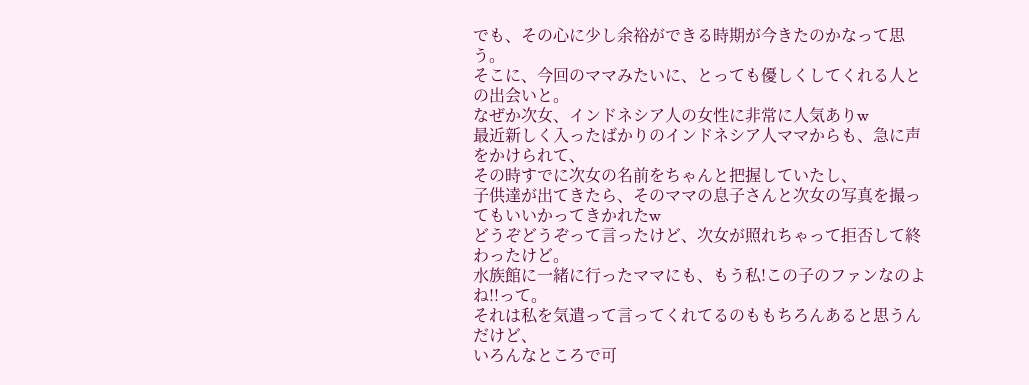でも、その心に少し余裕ができる時期が今きたのかなって思う。
そこに、今回のママみたいに、とっても優しくしてくれる人との出会いと。
なぜか次女、インドネシア人の女性に非常に人気ありw
最近新しく入ったばかりのインドネシア人ママからも、急に声をかけられて、
その時すでに次女の名前をちゃんと把握していたし、
子供達が出てきたら、そのママの息子さんと次女の写真を撮ってもいいかってきかれたw
どうぞどうぞって言ったけど、次女が照れちゃって拒否して終わったけど。
水族館に一緒に行ったママにも、もう私!この子のファンなのよね!!って。
それは私を気遣って言ってくれてるのももちろんあると思うんだけど、
いろんなところで可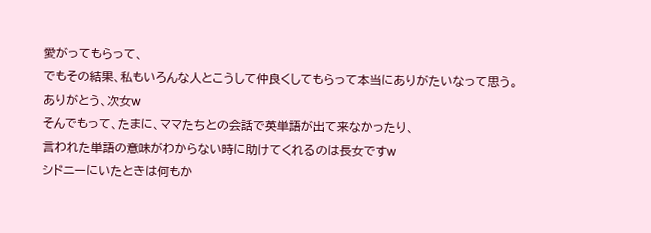愛がってもらって、
でもその結果、私もいろんな人とこうして仲良くしてもらって本当にありがたいなって思う。
ありがとう、次女w
そんでもって、たまに、ママたちとの会話で英単語が出て来なかったり、
言われた単語の意味がわからない時に助けてくれるのは長女ですw
シドニーにいたときは何もか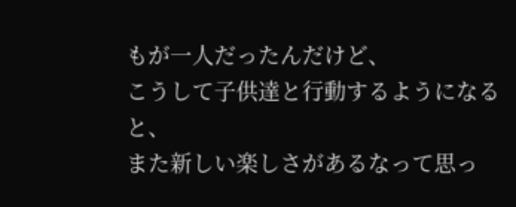もが一人だったんだけど、
こうして子供達と行動するようになると、
また新しい楽しさがあるなって思っ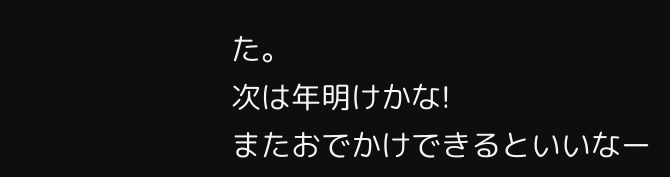た。
次は年明けかな!
またおでかけできるといいなー